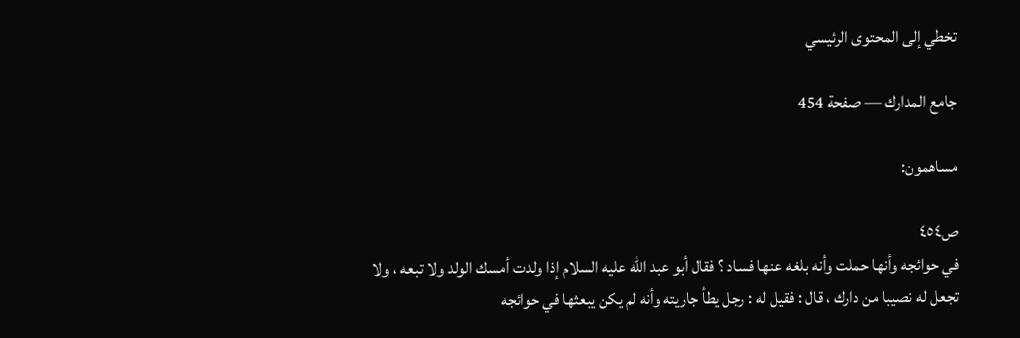تخطي إلى المحتوى الرئيسي

جامع المدارك — صفحة 454

مساهمون:

ص٤٥٤
في حوائجه وأنها حملت وأنه بلغه عنها فساد ؟ فقال أبو عبد الله عليه السلام إذا ولدت أمسك الولد ولا تبعه ، ولا تجعل له نصيبا من دارك ، قال : فقيل له : رجل يطأ جاريته وأنه لم يكن يبعثها في حوائجه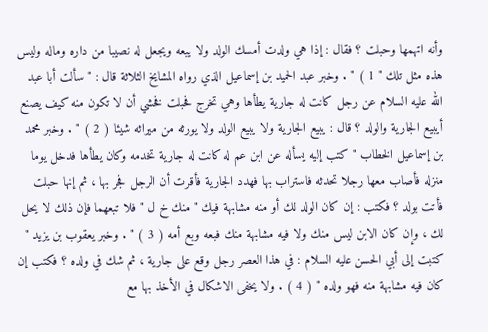وأنه اتهمها وحبلت ؟ فقال : إذا هي ولدت أمسك الولد ولا يبعه ويجعل له نصيبا من داره وماله وليس هذه مثل تلك " 1 ) " . وخبر عبد الحميد بن إسماعيل الذي رواه المشايخ الثلاثة قال : " سألت أبا عبد الله عليه السلام عن رجل كانت له جارية يطأها وهي تخرج فحبلت فخشي أن لا تكون منه كيف يصنع أيبيع الجارية والولد ؟ قال : يبيع الجارية ولا يبيع الولد ولا يورثه من ميراثه شيئا ( 2 ) " . وخبر محمد بن إسماعيل الخطاب " كتب إليه يسأله عن ابن عم له كانت له جارية تخدمه وكان يطأها فدخل يوما منزله فأصاب معها رجلا تحدثه فاستراب بها فهدد الجارية فأقرت أن الرجل فجر بها ، ثم إنها حبلت فأتت بولد ؟ فكتب : إن كان الولد لك أو منه مشابهة فيك " منك خ ل " فلا تبعهما فإن ذلك لا يحل لك ، وإن كان الابن ليس منك ولا فيه مشابهة منك فبعه وبع أمه ( 3 ) " . وخبر يعقوب بن يزيد " كتبت إلى أبي الحسن عليه السلام : في هذا العصر رجل وقع على جارية ، ثم شك في ولده ؟ فكتب إن كان فيه مشابهة منه فهو ولده " ( 4 ) . ولا يخفى الاشكال في الأخذ بها مع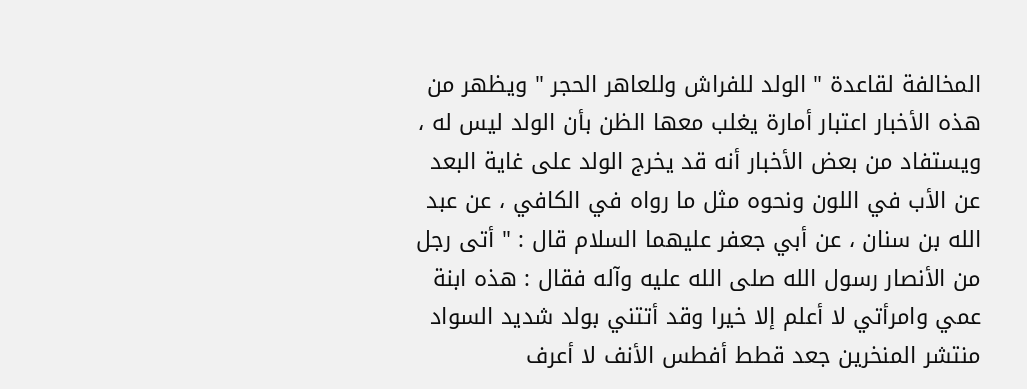المخالفة لقاعدة " الولد للفراش وللعاهر الحجر " ويظهر من هذه الأخبار اعتبار أمارة يغلب معها الظن بأن الولد ليس له ، ويستفاد من بعض الأخبار أنه قد يخرج الولد على غاية البعد عن الأب في اللون ونحوه مثل ما رواه في الكافي ، عن عبد الله بن سنان ، عن أبي جعفر عليهما السلام قال : " أتى رجل من الأنصار رسول الله صلى الله عليه وآله فقال : هذه ابنة عمي وامرأتي لا أعلم إلا خيرا وقد أتتني بولد شديد السواد منتشر المنخرين جعد قطط أفطس الأنف لا أعرف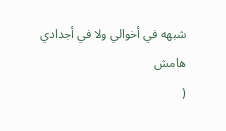شبهه في أخوالي ولا في أجدادي
هامش
(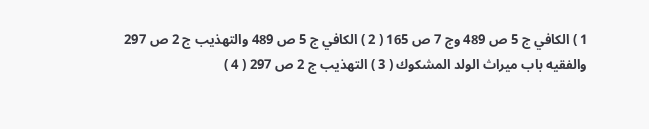1 ) الكافي ج 5 ص 489 وج 7 ص 165 ( 2 ) الكافي ج 5 ص 489 والتهذيب ج 2 ص 297 والفقيه باب ميراث الولد المشكوك ( 3 ) التهذيب ج 2 ص 297 ( 4 )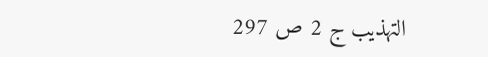التهذيب ج 2 ص 297